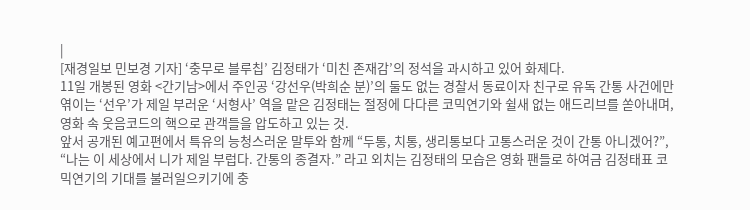|
[재경일보 민보경 기자] ‘충무로 블루칩’ 김정태가 ‘미친 존재감’의 정석을 과시하고 있어 화제다.
11일 개봉된 영화 <간기남>에서 주인공 ‘강선우(박희순 분)’의 둘도 없는 경찰서 동료이자 친구로 유독 간통 사건에만 엮이는 ‘선우’가 제일 부러운 ‘서형사’ 역을 맡은 김정태는 절정에 다다른 코믹연기와 쉴새 없는 애드리브를 쏟아내며, 영화 속 웃음코드의 핵으로 관객들을 압도하고 있는 것.
앞서 공개된 예고편에서 특유의 능청스러운 말투와 함께 “두통, 치통, 생리통보다 고통스러운 것이 간통 아니겠어?”, “나는 이 세상에서 니가 제일 부럽다. 간통의 종결자.” 라고 외치는 김정태의 모습은 영화 팬들로 하여금 김정태표 코믹연기의 기대를 불러일으키기에 충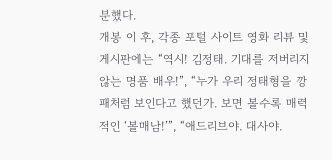분했다.
개봉 이 후, 각종 포털 사이트 영화 리뷰 및 게시판에는 “역시! 김정태. 기대를 저버리지 않는 명품 배우!”, “누가 우리 정태형을 깡패처럼 보인다고 했던가. 보면 볼수록 매력적인 ‘볼매남!’”, “애드리브야. 대사야.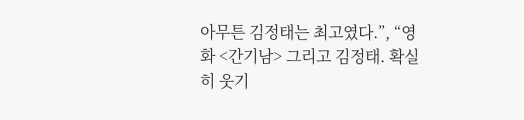아무튼 김정태는 최고였다.”, “영화 <간기남> 그리고 김정태. 확실히 웃기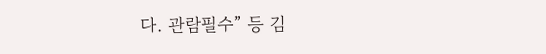다. 관람필수” 등 김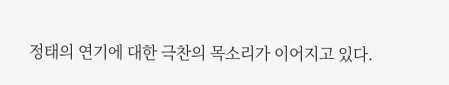정태의 연기에 대한 극찬의 목소리가 이어지고 있다.